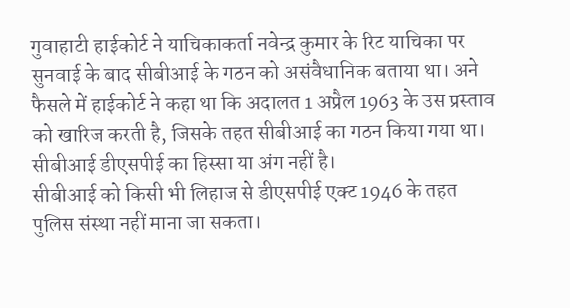गुवाहाटी हाईकोर्ट ने याचिकाकर्ता नवेन्द्र कुमार के रिट याचिका पर सुनवाई के बाद सीबीआई के गठन को असंवैधानिक बताया था। अने फैसले में हाईकोर्ट ने कहा था कि अदालत 1 अप्रैल 1963 के उस प्रस्ताव को खारिज करती है, जिसके तहत सीबीआई का गठन किया गया था। सीबीआई डीएसपीई का हिस्सा या अंग नहीं है।
सीबीआई को किसी भी लिहाज से डीएसपीई एक्ट 1946 के तहत पुलिस संस्था नहीं माना जा सकता।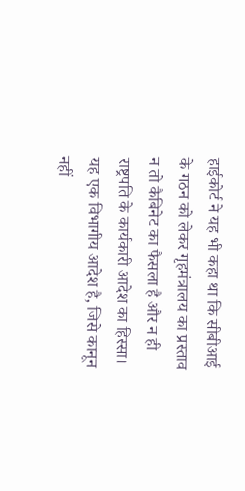हाईकोर्ट ने यह भी कहा था कि सीबीआई के गठन को लेकर गृहमंत्रालय का प्रस्ताव न तो कैबिनेट का फैसला है और न ही राष्ट्रपति के कार्यकारी आदेश का हिस्सा। यह एक विभागीय आदेश है, जिसे कानून नहीं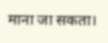माना जा सकता।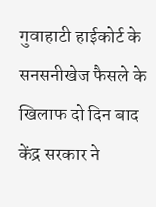गुवाहाटी हाईकोर्ट के सनसनीखेज फैसले के खिलाफ दो दिन बाद केंद्र सरकार ने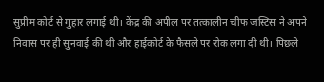सुप्रीम कोर्ट से गुहार लगाई थी। केंद्र की अपील पर तत्कालीन चीफ जस्टिस ने अपने निवास पर ही सुनवाई की थी और हाईकोर्ट के फैसले पर रोक लगा दी थी। पिछले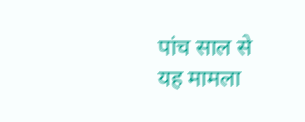पांच साल से यह मामला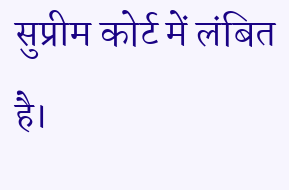सुप्रीम कोर्ट में लंबित है।